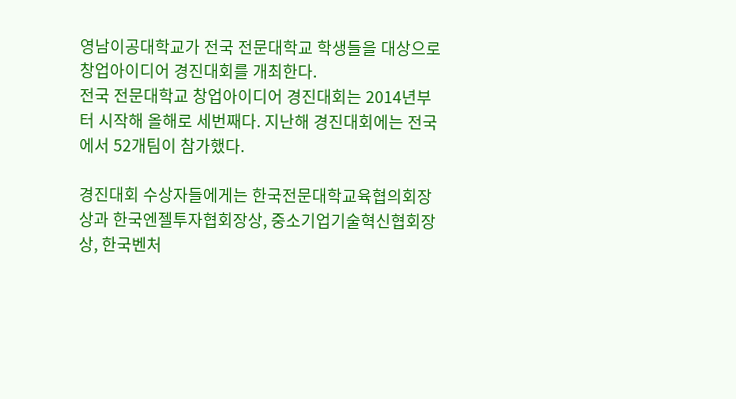영남이공대학교가 전국 전문대학교 학생들을 대상으로 창업아이디어 경진대회를 개최한다.
전국 전문대학교 창업아이디어 경진대회는 2014년부터 시작해 올해로 세번째다. 지난해 경진대회에는 전국에서 52개팀이 참가했다.

경진대회 수상자들에게는 한국전문대학교육협의회장상과 한국엔젤투자협회장상, 중소기업기술혁신협회장상, 한국벤처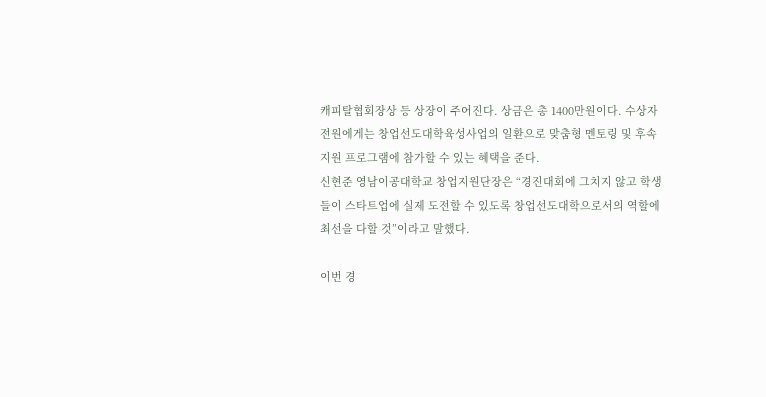캐피탈협회장상 등 상장이 주어진다. 상금은 총 1400만원이다. 수상자 전원에게는 창업선도대학육성사업의 일환으로 맞춤형 멘토링 및 후속지원 프로그램에 참가할 수 있는 혜택을 준다.
신현준 영남이공대학교 창업지원단장은 “경진대회에 그치지 않고 학생들이 스타트업에 실제 도전할 수 있도록 창업선도대학으로서의 역할에 최선을 다할 것”이라고 말했다.

이번 경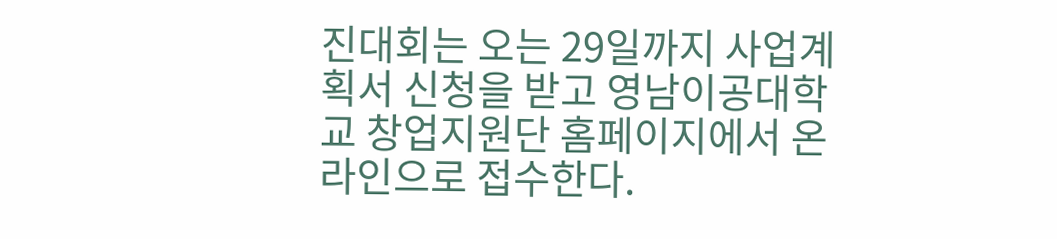진대회는 오는 29일까지 사업계획서 신청을 받고 영남이공대학교 창업지원단 홈페이지에서 온라인으로 접수한다.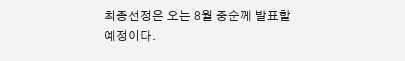최종선정은 오는 8월 중순께 발표할 예정이다.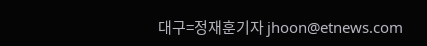대구=정재훈기자 jhoon@etnews.com